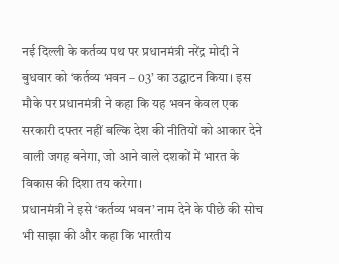नई दिल्ली के कर्तव्य पथ पर प्रधानमंत्री नरेंद्र मोदी ने बुधवार को ‘कर्तव्य भवन – 03’ का उद्घाटन किया। इस मौके पर प्रधानमंत्री ने कहा कि यह भवन केवल एक सरकारी दफ्तर नहीं बल्कि देश की नीतियों को आकार देने वाली जगह बनेगा, जो आने वाले दशकों में भारत के विकास की दिशा तय करेगा।
प्रधानमंत्री ने इसे ‘कर्तव्य भवन’ नाम देने के पीछे की सोच भी साझा की और कहा कि भारतीय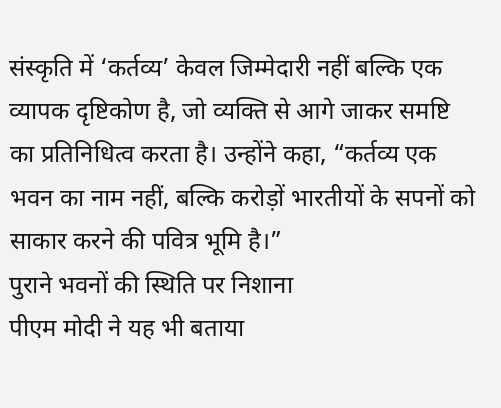संस्कृति में ‘कर्तव्य’ केवल जिम्मेदारी नहीं बल्कि एक व्यापक दृष्टिकोण है, जो व्यक्ति से आगे जाकर समष्टि का प्रतिनिधित्व करता है। उन्होंने कहा, “कर्तव्य एक भवन का नाम नहीं, बल्कि करोड़ों भारतीयों के सपनों को साकार करने की पवित्र भूमि है।”
पुराने भवनों की स्थिति पर निशाना
पीएम मोदी ने यह भी बताया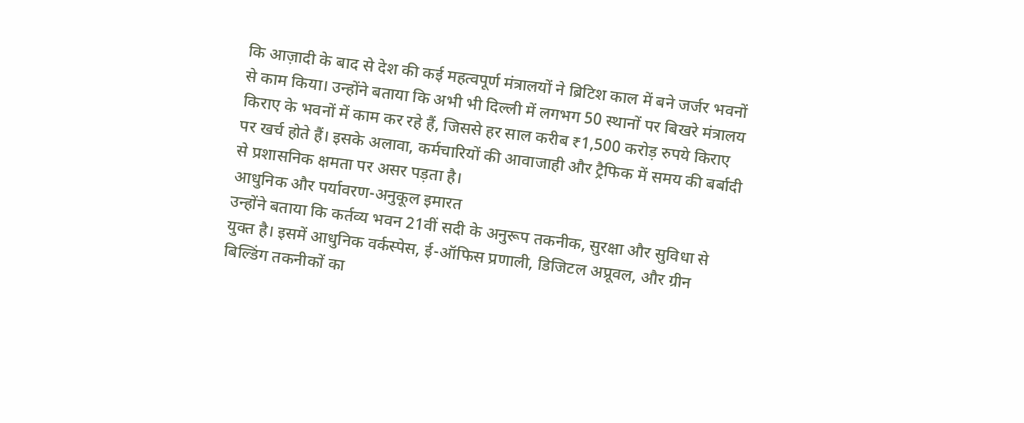कि आज़ादी के बाद से देश की कई महत्वपूर्ण मंत्रालयों ने ब्रिटिश काल में बने जर्जर भवनों से काम किया। उन्होंने बताया कि अभी भी दिल्ली में लगभग 50 स्थानों पर बिखरे मंत्रालय किराए के भवनों में काम कर रहे हैं, जिससे हर साल करीब ₹1,500 करोड़ रुपये किराए पर खर्च होते हैं। इसके अलावा, कर्मचारियों की आवाजाही और ट्रैफिक में समय की बर्बादी से प्रशासनिक क्षमता पर असर पड़ता है।
आधुनिक और पर्यावरण-अनुकूल इमारत
उन्होंने बताया कि कर्तव्य भवन 21वीं सदी के अनुरूप तकनीक, सुरक्षा और सुविधा से युक्त है। इसमें आधुनिक वर्कस्पेस, ई-ऑफिस प्रणाली, डिजिटल अप्रूवल, और ग्रीन बिल्डिंग तकनीकों का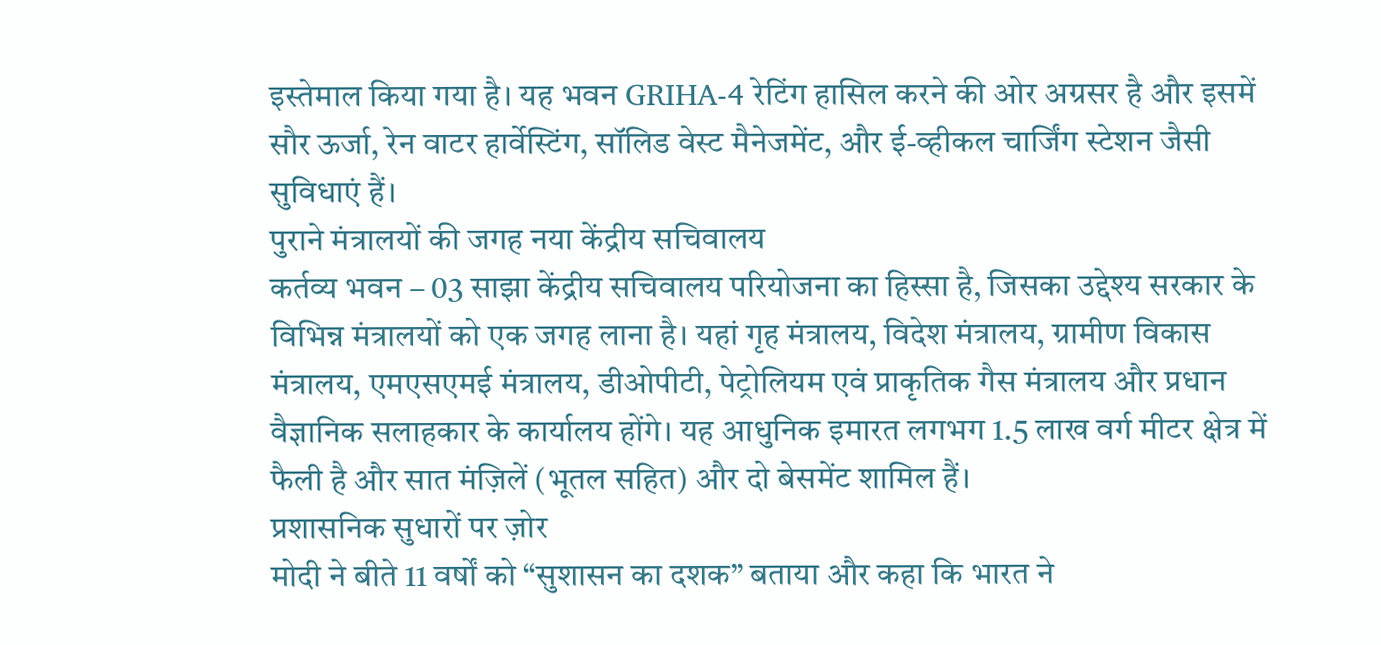इस्तेमाल किया गया है। यह भवन GRIHA-4 रेटिंग हासिल करने की ओर अग्रसर है और इसमें सौर ऊर्जा, रेन वाटर हार्वेस्टिंग, सॉलिड वेस्ट मैनेजमेंट, और ई-व्हीकल चार्जिंग स्टेशन जैसी सुविधाएं हैं।
पुराने मंत्रालयों की जगह नया केंद्रीय सचिवालय
कर्तव्य भवन – 03 साझा केंद्रीय सचिवालय परियोजना का हिस्सा है, जिसका उद्देश्य सरकार के विभिन्न मंत्रालयों को एक जगह लाना है। यहां गृह मंत्रालय, विदेश मंत्रालय, ग्रामीण विकास मंत्रालय, एमएसएमई मंत्रालय, डीओपीटी, पेट्रोलियम एवं प्राकृतिक गैस मंत्रालय और प्रधान वैज्ञानिक सलाहकार के कार्यालय होंगे। यह आधुनिक इमारत लगभग 1.5 लाख वर्ग मीटर क्षेत्र में फैली है और सात मंज़िलें (भूतल सहित) और दो बेसमेंट शामिल हैं।
प्रशासनिक सुधारों पर ज़ोर
मोदी ने बीते 11 वर्षों को “सुशासन का दशक” बताया और कहा कि भारत ने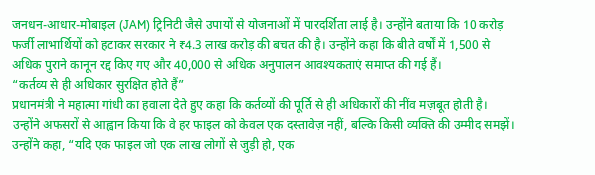जनधन-आधार-मोबाइल (JAM) ट्रिनिटी जैसे उपायों से योजनाओं में पारदर्शिता लाई है। उन्होंने बताया कि 10 करोड़ फर्जी लाभार्थियों को हटाकर सरकार ने ₹4.3 लाख करोड़ की बचत की है। उन्होंने कहा कि बीते वर्षों में 1,500 से अधिक पुराने कानून रद्द किए गए और 40,000 से अधिक अनुपालन आवश्यकताएं समाप्त की गई हैं।
“कर्तव्य से ही अधिकार सुरक्षित होते हैं”
प्रधानमंत्री ने महात्मा गांधी का हवाला देते हुए कहा कि कर्तव्यों की पूर्ति से ही अधिकारों की नींव मज़बूत होती है। उन्होंने अफसरों से आह्वान किया कि वे हर फाइल को केवल एक दस्तावेज़ नहीं, बल्कि किसी व्यक्ति की उम्मीद समझें। उन्होंने कहा, “यदि एक फाइल जो एक लाख लोगों से जुड़ी हो, एक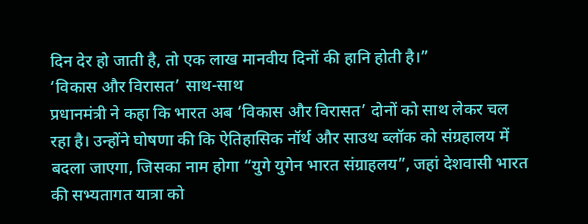दिन देर हो जाती है, तो एक लाख मानवीय दिनों की हानि होती है।”
‘विकास और विरासत’ साथ-साथ
प्रधानमंत्री ने कहा कि भारत अब ‘विकास और विरासत’ दोनों को साथ लेकर चल रहा है। उन्होंने घोषणा की कि ऐतिहासिक नॉर्थ और साउथ ब्लॉक को संग्रहालय में बदला जाएगा, जिसका नाम होगा “युगे युगेन भारत संग्राहलय”, जहां देशवासी भारत की सभ्यतागत यात्रा को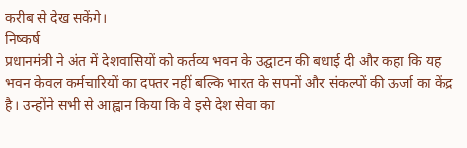करीब से देख सकेंगे।
निष्कर्ष
प्रधानमंत्री ने अंत में देशवासियों को कर्तव्य भवन के उद्घाटन की बधाई दी और कहा कि यह भवन केवल कर्मचारियों का दफ्तर नहीं बल्कि भारत के सपनों और संकल्पों की ऊर्जा का केंद्र है। उन्होंने सभी से आह्वान किया कि वे इसे देश सेवा का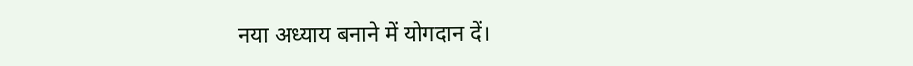नया अध्याय बनाने में योगदान दें।